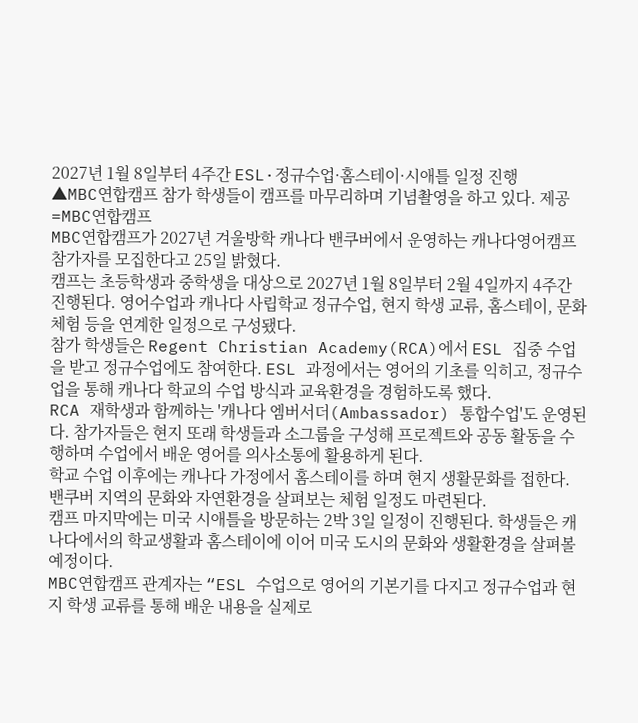2027년 1월 8일부터 4주간 ESL·정규수업·홈스테이·시애틀 일정 진행
▲MBC연합캠프 참가 학생들이 캠프를 마무리하며 기념촬영을 하고 있다. 제공=MBC연합캠프
MBC연합캠프가 2027년 겨울방학 캐나다 밴쿠버에서 운영하는 캐나다영어캠프 참가자를 모집한다고 25일 밝혔다.
캠프는 초등학생과 중학생을 대상으로 2027년 1월 8일부터 2월 4일까지 4주간 진행된다. 영어수업과 캐나다 사립학교 정규수업, 현지 학생 교류, 홈스테이, 문화체험 등을 연계한 일정으로 구성됐다.
참가 학생들은 Regent Christian Academy(RCA)에서 ESL 집중 수업을 받고 정규수업에도 참여한다. ESL 과정에서는 영어의 기초를 익히고, 정규수업을 통해 캐나다 학교의 수업 방식과 교육환경을 경험하도록 했다.
RCA 재학생과 함께하는 '캐나다 엠버서더(Ambassador) 통합수업'도 운영된다. 참가자들은 현지 또래 학생들과 소그룹을 구성해 프로젝트와 공동 활동을 수행하며 수업에서 배운 영어를 의사소통에 활용하게 된다.
학교 수업 이후에는 캐나다 가정에서 홈스테이를 하며 현지 생활문화를 접한다. 밴쿠버 지역의 문화와 자연환경을 살펴보는 체험 일정도 마련된다.
캠프 마지막에는 미국 시애틀을 방문하는 2박 3일 일정이 진행된다. 학생들은 캐나다에서의 학교생활과 홈스테이에 이어 미국 도시의 문화와 생활환경을 살펴볼 예정이다.
MBC연합캠프 관계자는 “ESL 수업으로 영어의 기본기를 다지고 정규수업과 현지 학생 교류를 통해 배운 내용을 실제로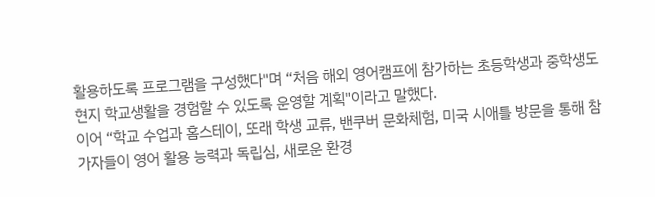활용하도록 프로그램을 구성했다"며 “처음 해외 영어캠프에 참가하는 초등학생과 중학생도 현지 학교생활을 경험할 수 있도록 운영할 계획"이라고 말했다.
이어 “학교 수업과 홈스테이, 또래 학생 교류, 밴쿠버 문화체험, 미국 시애틀 방문을 통해 참가자들이 영어 활용 능력과 독립심, 새로운 환경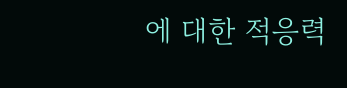에 대한 적응력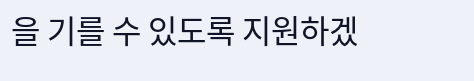을 기를 수 있도록 지원하겠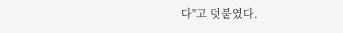다"고 덧붙였다.